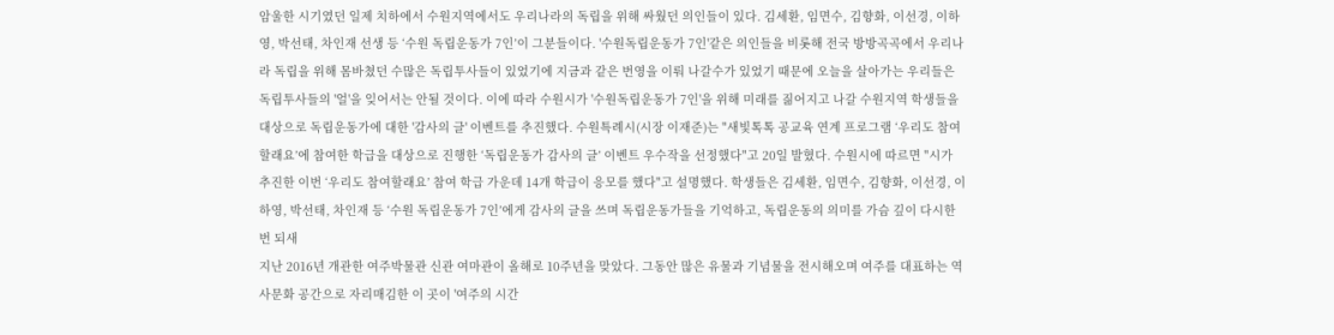암울한 시기였던 일제 치하에서 수원지역에서도 우리나라의 독립을 위해 싸웠던 의인들이 있다. 김세환, 임면수, 김향화, 이선경, 이하영, 박선태, 차인재 선생 등 ‘수원 독립운동가 7인’이 그분들이다. '수원독립운동가 7인'같은 의인들을 비롯해 전국 방방곡곡에서 우리나라 독립을 위해 몸바쳤던 수많은 독립투사들이 있었기에 지금과 같은 번영을 이뤄 나갈수가 있었기 때문에 오늘을 살아가는 우리들은 독립투사들의 '얼'을 잊어서는 안될 것이다. 이에 따라 수원시가 '수원독립운동가 7인'을 위해 미래를 짊어지고 나갈 수원지역 학생들을 대상으로 독립운동가에 대한 '감사의 글' 이벤트를 추진했다. 수원특례시(시장 이재준)는 "새빛톡톡 공교육 연계 프로그램 ‘우리도 참여할래요’에 참여한 학급을 대상으로 진행한 ‘독립운동가 감사의 글’ 이벤트 우수작을 선정했다"고 20일 발혔다. 수원시에 따르면 "시가 추진한 이번 ‘우리도 참여할래요’ 참여 학급 가운데 14개 학급이 응모를 했다"고 설명했다. 학생들은 김세환, 임면수, 김향화, 이선경, 이하영, 박선태, 차인재 등 ‘수원 독립운동가 7인’에게 감사의 글을 쓰며 독립운동가들을 기억하고, 독립운동의 의미를 가슴 깊이 다시한번 되새
지난 2016년 개관한 여주박물관 신관 여마관이 올해로 10주년을 맞았다. 그동안 많은 유물과 기념물을 전시해오며 여주를 대표하는 역사문화 공간으로 자리매김한 이 곳이 '여주의 시간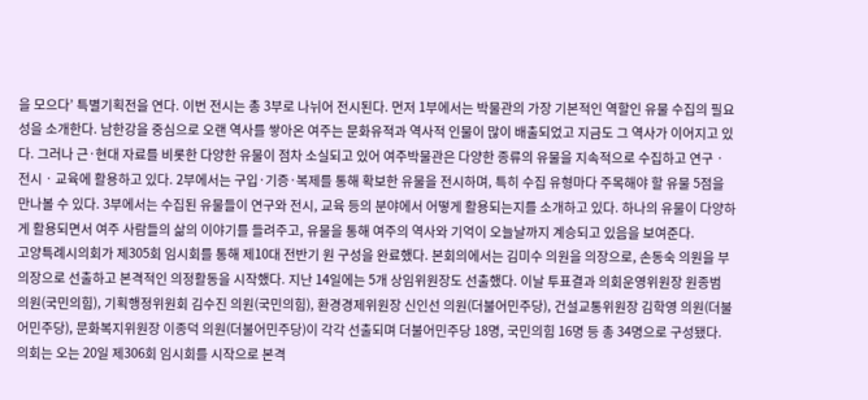을 모으다’ 특별기획전을 연다. 이번 전시는 총 3부로 나뉘어 전시된다. 먼저 1부에서는 박물관의 가장 기본적인 역할인 유물 수집의 필요성을 소개한다. 남한강을 중심으로 오랜 역사를 쌓아온 여주는 문화유적과 역사적 인물이 많이 배출되었고 지금도 그 역사가 이어지고 있다. 그러나 근·현대 자료를 비롯한 다양한 유물이 점차 소실되고 있어 여주박물관은 다양한 종류의 유물을 지속적으로 수집하고 연구 · 전시 · 교육에 활용하고 있다. 2부에서는 구입·기증·복제를 통해 확보한 유물을 전시하며, 특히 수집 유형마다 주목해야 할 유물 5점을 만나볼 수 있다. 3부에서는 수집된 유물들이 연구와 전시, 교육 등의 분야에서 어떻게 활용되는지를 소개하고 있다. 하나의 유물이 다양하게 활용되면서 여주 사람들의 삶의 이야기를 들려주고, 유물을 통해 여주의 역사와 기억이 오늘날까지 계승되고 있음을 보여준다.
고양특례시의회가 제305회 임시회를 통해 제10대 전반기 원 구성을 완료했다. 본회의에서는 김미수 의원을 의장으로, 손동숙 의원을 부의장으로 선출하고 본격적인 의정활동을 시작했다. 지난 14일에는 5개 상임위원장도 선출했다. 이날 투표결과 의회운영위원장 원종범 의원(국민의힘), 기획행정위원회 김수진 의원(국민의힘), 환경경제위원장 신인선 의원(더불어민주당), 건설교통위원장 김학영 의원(더불어민주당), 문화복지위원장 이종덕 의원(더불어민주당)이 각각 선출되며 더불어민주당 18명, 국민의힘 16명 등 총 34명으로 구성됐다. 의회는 오는 20일 제306회 임시회를 시작으로 본격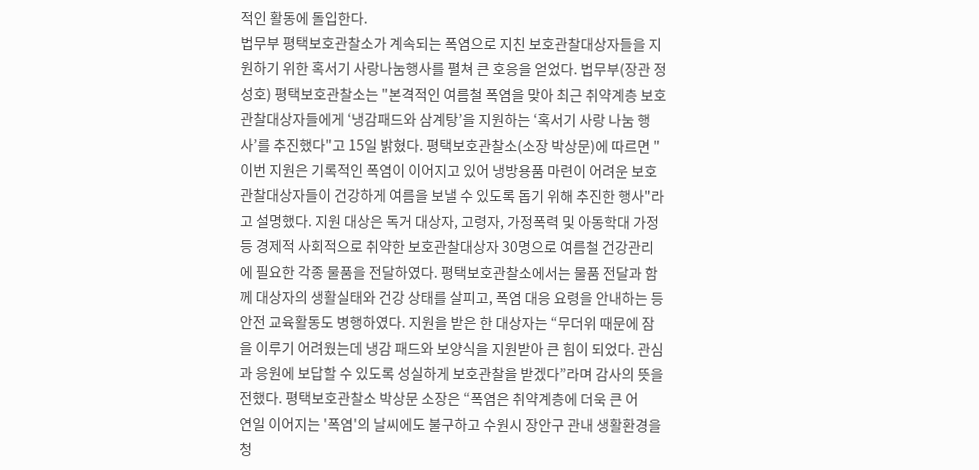적인 활동에 돌입한다.
법무부 평택보호관찰소가 계속되는 폭염으로 지친 보호관찰대상자들을 지원하기 위한 혹서기 사랑나눔행사를 펼쳐 큰 호응을 얻었다. 법무부(장관 정성호) 평택보호관찰소는 "본격적인 여름철 폭염을 맞아 최근 취약계층 보호관찰대상자들에게 ‘냉감패드와 삼계탕’을 지원하는 ‘혹서기 사랑 나눔 행사’를 추진했다"고 15일 밝혔다. 평택보호관찰소(소장 박상문)에 따르면 "이번 지원은 기록적인 폭염이 이어지고 있어 냉방용품 마련이 어려운 보호관찰대상자들이 건강하게 여름을 보낼 수 있도록 돕기 위해 추진한 행사"라고 설명했다. 지원 대상은 독거 대상자, 고령자, 가정폭력 및 아동학대 가정 등 경제적 사회적으로 취약한 보호관찰대상자 30명으로 여름철 건강관리에 필요한 각종 물품을 전달하였다. 평택보호관찰소에서는 물품 전달과 함께 대상자의 생활실태와 건강 상태를 살피고, 폭염 대응 요령을 안내하는 등 안전 교육활동도 병행하였다. 지원을 받은 한 대상자는 “무더위 때문에 잠을 이루기 어려웠는데 냉감 패드와 보양식을 지원받아 큰 힘이 되었다. 관심과 응원에 보답할 수 있도록 성실하게 보호관찰을 받겠다”라며 감사의 뜻을 전했다. 평택보호관찰소 박상문 소장은 “폭염은 취약계층에 더욱 큰 어
연일 이어지는 '폭염'의 날씨에도 불구하고 수원시 장안구 관내 생활환경을 청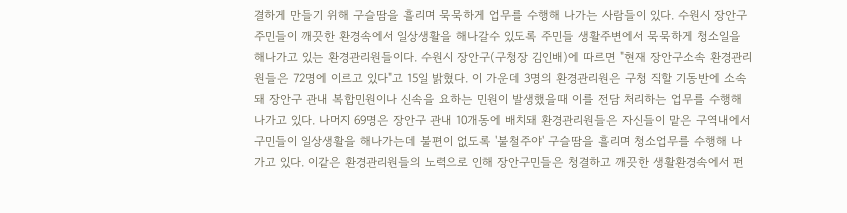결하게 만들기 위해 구슬땀을 흘리며 묵묵하게 업무를 수행해 나가는 사람들이 있다. 수원시 장안구 주민들이 깨끗한 환경속에서 일상생활을 해나갈수 있도록 주민들 생활주변에서 묵묵하게 청소일을 해나가고 있는 환경관리원들이다. 수원시 장안구(구청장 김인배)에 따르면 "현재 장안구소속 환경관리원들은 72명에 이르고 있다"고 15일 밝혔다. 이 가운데 3명의 환경관리원은 구청 직할 기동반에 소속돼 장안구 관내 복합민원이나 신속을 요하는 민원이 발생했을때 이를 전담 처리하는 업무를 수행해 나가고 있다. 나머지 69명은 장안구 관내 10개동에 배치돼 환경관리원들은 자신들이 맡은 구역내에서 구민들이 일상생활을 해나가는데 불편이 없도록 '불철주야' 구슬땀을 흘리며 청소업무를 수행해 나가고 있다. 이같은 환경관리원들의 노력으로 인해 장안구민들은 청결하고 깨끗한 생활환경속에서 펀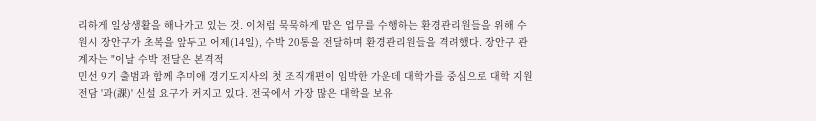리하게 일상생활을 해나가고 있는 것. 이처럼 묵묵하게 맡은 업무를 수행하는 환경관리원들을 위해 수원시 장안구가 초복을 앞두고 어제(14일), 수박 20통을 전달하며 환경관리원들을 격려했다. 장안구 관계자는 "이날 수박 전달은 본격적
민선 9기 출범과 함께 추미애 경기도지사의 첫 조직개편이 임박한 가운데 대학가를 중심으로 대학 지원 전담 '과(課)' 신설 요구가 커지고 있다. 전국에서 가장 많은 대학을 보유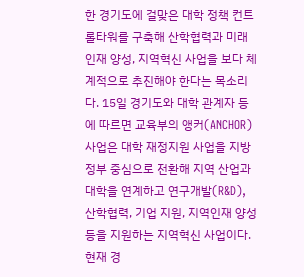한 경기도에 걸맞은 대학 정책 컨트롤타워를 구축해 산학협력과 미래인재 양성, 지역혁신 사업을 보다 체계적으로 추진해야 한다는 목소리다. 15일 경기도와 대학 관계자 등에 따르면 교육부의 앵커(ANCHOR) 사업은 대학 재정지원 사업을 지방정부 중심으로 전환해 지역 산업과 대학을 연계하고 연구개발(R&D), 산학협력, 기업 지원, 지역인재 양성 등을 지원하는 지역혁신 사업이다. 현재 경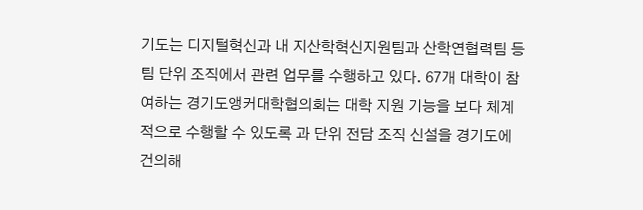기도는 디지털혁신과 내 지산학혁신지원팀과 산학연협력팀 등 팀 단위 조직에서 관련 업무를 수행하고 있다. 67개 대학이 참여하는 경기도앵커대학협의회는 대학 지원 기능을 보다 체계적으로 수행할 수 있도록 과 단위 전담 조직 신설을 경기도에 건의해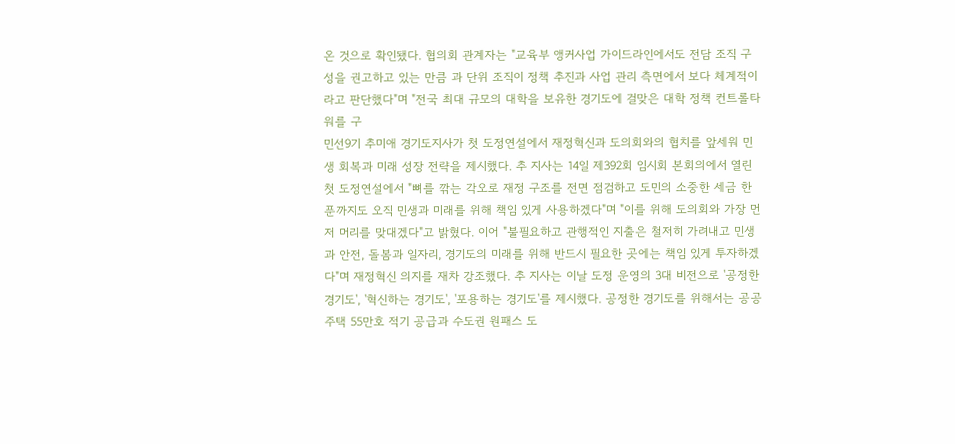온 것으로 확인됐다. 협의회 관계자는 "교육부 앵커사업 가이드라인에서도 전담 조직 구성을 권고하고 있는 만큼 과 단위 조직이 정책 추진과 사업 관리 측면에서 보다 체계적이라고 판단했다"며 "전국 최대 규모의 대학을 보유한 경기도에 걸맞은 대학 정책 컨트롤타워를 구
민선9기 추미애 경기도지사가 첫 도정연설에서 재정혁신과 도의회와의 협치를 앞세워 민생 회복과 미래 성장 전략을 제시했다. 추 지사는 14일 제392회 임시회 본회의에서 열린 첫 도정연설에서 "뼈를 깎는 각오로 재정 구조를 전면 점검하고 도민의 소중한 세금 한 푼까지도 오직 민생과 미래를 위해 책임 있게 사용하겠다"며 "이를 위해 도의회와 가장 먼저 머리를 맞대겠다"고 밝혔다. 이어 "불필요하고 관행적인 지출은 철저히 가려내고 민생과 안전, 돌봄과 일자리, 경기도의 미래를 위해 반드시 필요한 곳에는 책임 있게 투자하겠다"며 재정혁신 의지를 재차 강조했다. 추 지사는 이날 도정 운영의 3대 비전으로 '공정한 경기도', '혁신하는 경기도', '포용하는 경기도'를 제시했다. 공정한 경기도를 위해서는 공공주택 55만호 적기 공급과 수도권 원패스 도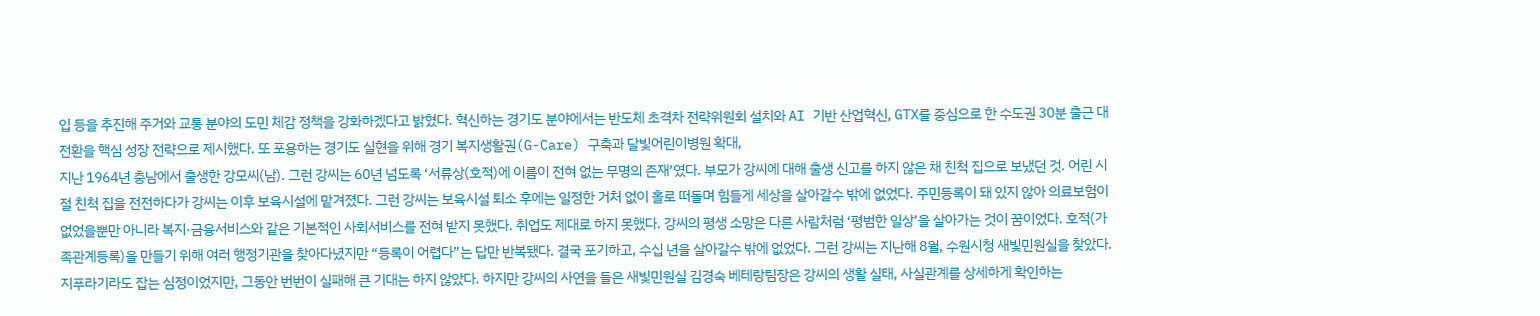입 등을 추진해 주거와 교통 분야의 도민 체감 정책을 강화하겠다고 밝혔다. 혁신하는 경기도 분야에서는 반도체 초격차 전략위원회 설치와 AI 기반 산업혁신, GTX를 중심으로 한 수도권 30분 출근 대전환을 핵심 성장 전략으로 제시했다. 또 포용하는 경기도 실현을 위해 경기 복지생활권(G-Care) 구축과 달빛어린이병원 확대,
지난 1964년 충남에서 출생한 강모씨(남). 그런 강씨는 60년 넘도록 ‘서류상(호적)에 이름이 전혀 없는 무명의 존재’였다. 부모가 강씨에 대해 출생 신고를 하지 않은 채 친척 집으로 보냈던 것. 어린 시절 친척 집을 전전하다가 강씨는 이후 보육시설에 맡겨졌다. 그런 강씨는 보육시설 퇴소 후에는 일정한 거처 없이 홀로 떠돌며 힘들게 세상을 살아갈수 밖에 없었다. 주민등록이 돼 있지 않아 의료보험이 없었을뿐만 아니라 복지·금융서비스와 같은 기본적인 사회서비스를 전혀 받지 못했다. 취업도 제대로 하지 못했다. 강씨의 평생 소망은 다른 사람처럼 ‘평범한 일상’을 살아가는 것이 꿈이었다. 호적(가족관계등록)을 만들기 위해 여러 행정기관을 찾아다녔지만 “등록이 어렵다”는 답만 반복됐다. 결국 포기하고, 수십 년을 살아갈수 밖에 없었다. 그런 강씨는 지난해 8월, 수원시청 새빛민원실을 찾았다. 지푸라기라도 잡는 심정이었지만, 그동안 번번이 실패해 큰 기대는 하지 않았다. 하지만 강씨의 사연을 들은 새빛민원실 김경숙 베테랑팀장은 강씨의 생활 실태, 사실관계를 상세하게 확인하는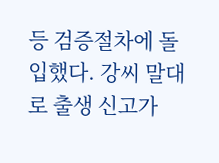등 검증절차에 돌입했다. 강씨 말대로 출생 신고가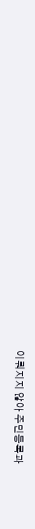이뤄지지 않아 주민등록과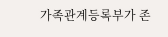가족관계등록부가 존